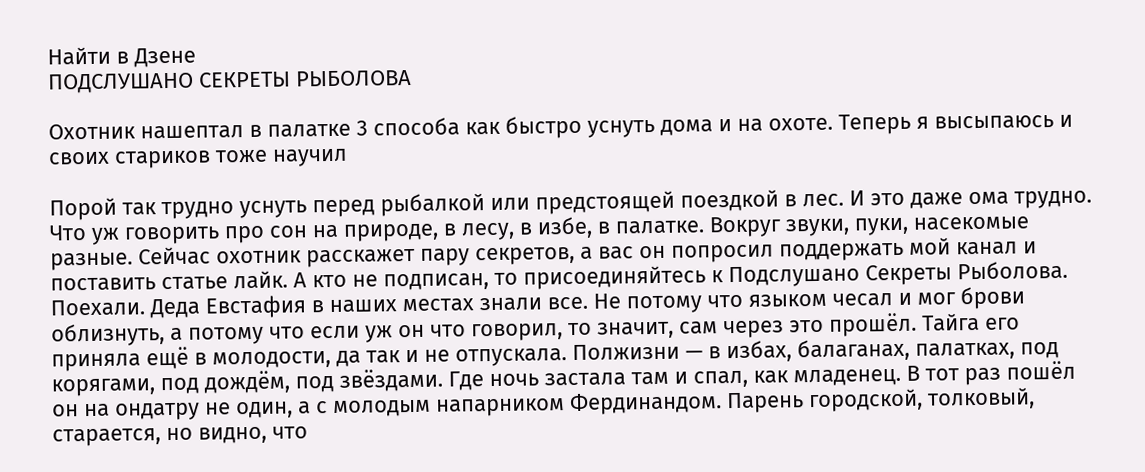Найти в Дзене
ПОДСЛУШАНО СЕКРЕТЫ РЫБОЛОВА

Охотник нашептал в палатке 3 способа как быстро уснуть дома и на охоте. Теперь я высыпаюсь и своих стариков тоже научил

Порой так трудно уснуть перед рыбалкой или предстоящей поездкой в лес. И это даже ома трудно. Что уж говорить про сон на природе, в лесу, в избе, в палатке. Вокруг звуки, пуки, насекомые разные. Сейчас охотник расскажет пару секретов, а вас он попросил поддержать мой канал и поставить статье лайк. А кто не подписан, то присоединяйтесь к Подслушано Секреты Рыболова. Поехали. Деда Евстафия в наших местах знали все. Не потому что языком чесал и мог брови облизнуть, а потому что если уж он что говорил, то значит, сам через это прошёл. Тайга его приняла ещё в молодости, да так и не отпускала. Полжизни — в избах, балаганах, палатках, под корягами, под дождём, под звёздами. Где ночь застала там и спал, как младенец. В тот раз пошёл он на ондатру не один, а с молодым напарником Фердинандом. Парень городской, толковый, старается, но видно, что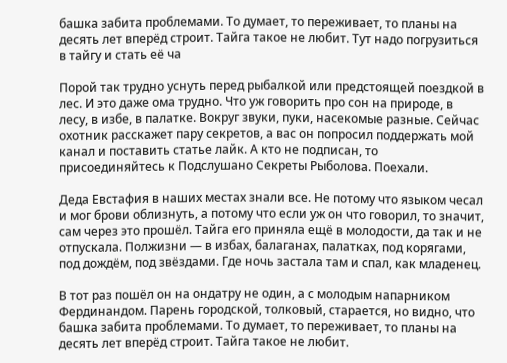башка забита проблемами. То думает, то переживает, то планы на десять лет вперёд строит. Тайга такое не любит. Тут надо погрузиться в тайгу и стать её ча

Порой так трудно уснуть перед рыбалкой или предстоящей поездкой в лес. И это даже ома трудно. Что уж говорить про сон на природе, в лесу, в избе, в палатке. Вокруг звуки, пуки, насекомые разные. Сейчас охотник расскажет пару секретов, а вас он попросил поддержать мой канал и поставить статье лайк. А кто не подписан, то присоединяйтесь к Подслушано Секреты Рыболова. Поехали.

Деда Евстафия в наших местах знали все. Не потому что языком чесал и мог брови облизнуть, а потому что если уж он что говорил, то значит, сам через это прошёл. Тайга его приняла ещё в молодости, да так и не отпускала. Полжизни — в избах, балаганах, палатках, под корягами, под дождём, под звёздами. Где ночь застала там и спал, как младенец.

В тот раз пошёл он на ондатру не один, а с молодым напарником Фердинандом. Парень городской, толковый, старается, но видно, что башка забита проблемами. То думает, то переживает, то планы на десять лет вперёд строит. Тайга такое не любит.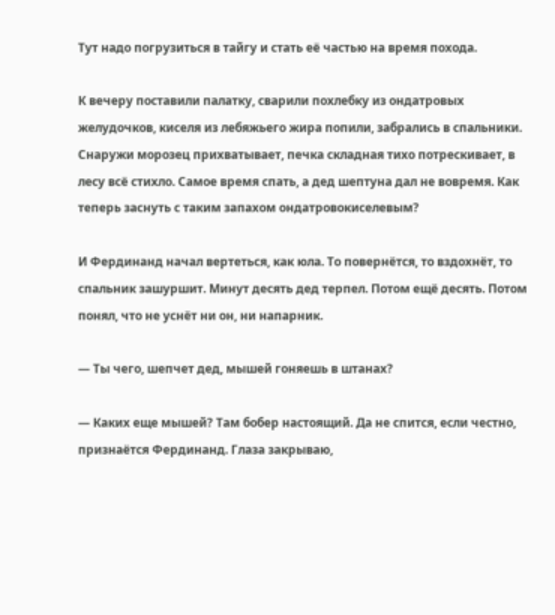Тут надо погрузиться в тайгу и стать её частью на время похода.

К вечеру поставили палатку, сварили похлебку из ондатровых желудочков, киселя из лебяжьего жира попили, забрались в спальники. Снаружи морозец прихватывает, печка складная тихо потрескивает, в лесу всё стихло. Самое время спать, а дед шептуна дал не вовремя. Как теперь заснуть с таким запахом ондатровокиселевым?

И Фердинанд начал вертеться, как юла. То повернётся, то вздохнёт, то спальник зашуршит. Минут десять дед терпел. Потом ещё десять. Потом понял, что не уснёт ни он, ни напарник.

— Ты чего, шепчет дед, мышей гоняешь в штанах?

— Каких еще мышей? Там бобер настоящий. Да не спится, если честно, признаётся Фердинанд. Глаза закрываю,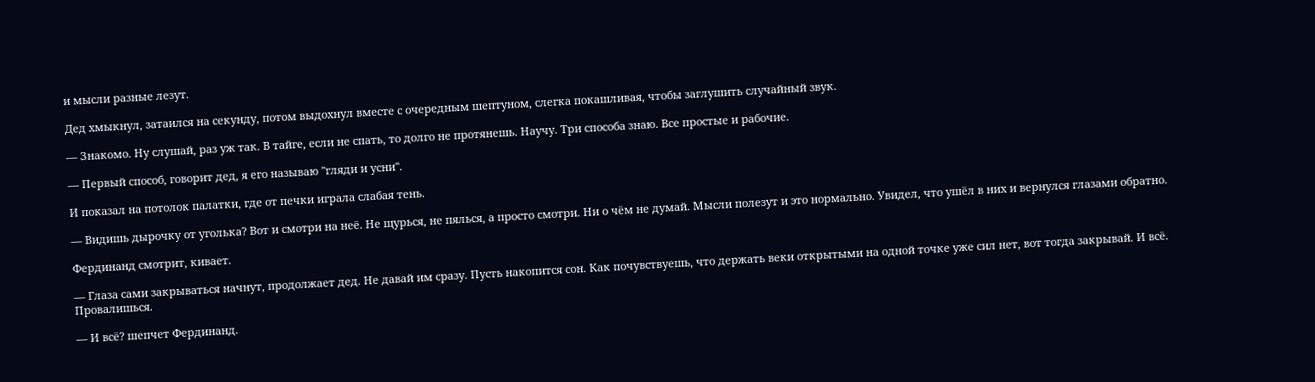и мысли разные лезут.

Дед хмыкнул, затаился на секунду, потом выдохнул вместе с очередным шептуном, слегка покашливая, чтобы заглушить случайный звук.

— Знакомо. Ну слушай, раз уж так. В тайге, если не спать, то долго не протянешь. Научу. Три способа знаю. Все простые и рабочие.

— Первый способ, говорит дед, я его называю "гляди и усни".

И показал на потолок палатки, где от печки играла слабая тень.

— Видишь дырочку от уголька? Вот и смотри на неё. Не щурься, не пялься, а просто смотри. Ни о чём не думай. Мысли полезут и это нормально. Увидел, что ушёл в них и вернулся глазами обратно.

Фердинанд смотрит, кивает.

— Глаза сами закрываться начнут, продолжает дед. Не давай им сразу. Пусть накопится сон. Как почувствуешь, что держать веки открытыми на одной точке уже сил нет, вот тогда закрывай. И всё. Провалишься.

— И всё? шепчет Фердинанд.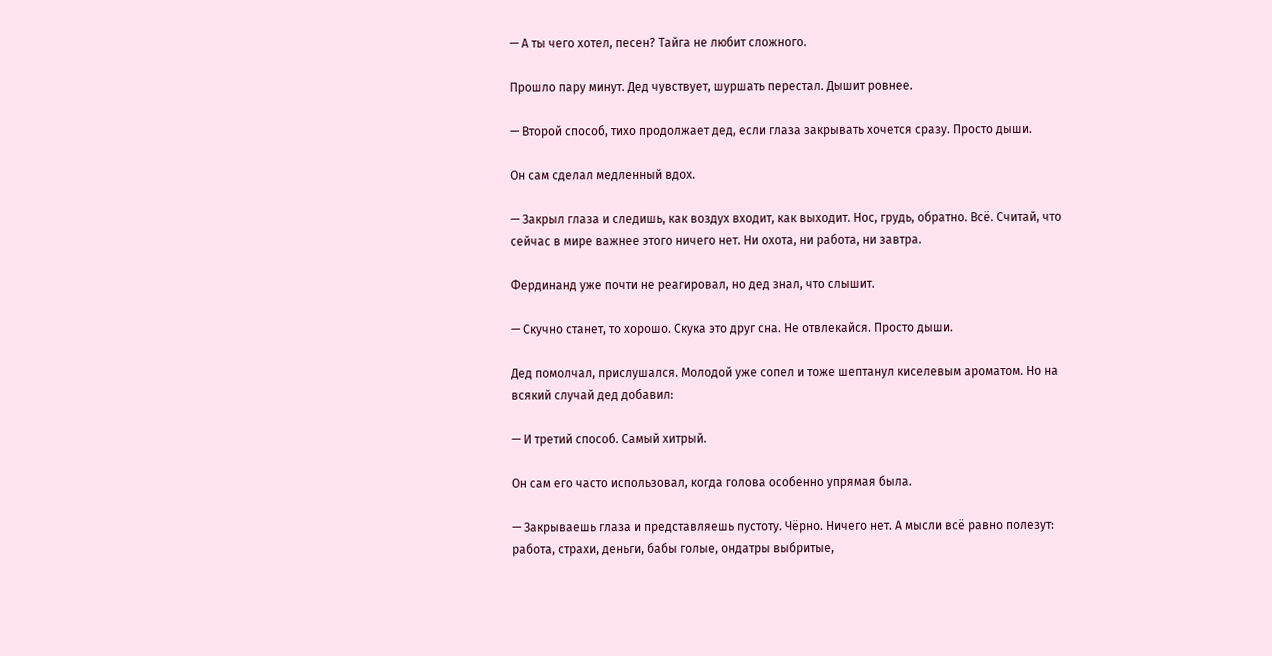— А ты чего хотел, песен? Тайга не любит сложного.

Прошло пару минут. Дед чувствует, шуршать перестал. Дышит ровнее.

— Второй способ, тихо продолжает дед, если глаза закрывать хочется сразу. Просто дыши.

Он сам сделал медленный вдох.

— Закрыл глаза и следишь, как воздух входит, как выходит. Нос, грудь, обратно. Всё. Считай, что сейчас в мире важнее этого ничего нет. Ни охота, ни работа, ни завтра.

Фердинанд уже почти не реагировал, но дед знал, что слышит.

— Скучно станет, то хорошо. Скука это друг сна. Не отвлекайся. Просто дыши.

Дед помолчал, прислушался. Молодой уже сопел и тоже шептанул киселевым ароматом. Но на всякий случай дед добавил:

— И третий способ. Самый хитрый.

Он сам его часто использовал, когда голова особенно упрямая была.

— Закрываешь глаза и представляешь пустоту. Чёрно. Ничего нет. А мысли всё равно полезут: работа, страхи, деньги, бабы голые, ондатры выбритые,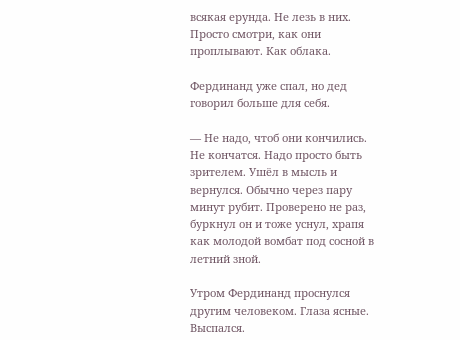всякая ерунда. Не лезь в них. Просто смотри, как они проплывают. Как облака.

Фердинанд уже спал, но дед говорил больше для себя.

— Не надо, чтоб они кончились. Не кончатся. Надо просто быть зрителем. Ушёл в мысль и вернулся. Обычно через пару минут рубит. Проверено не раз, буркнул он и тоже уснул, храпя как молодой вомбат под сосной в летний зной.

Утром Фердинанд проснулся другим человеком. Глаза ясные. Выспался.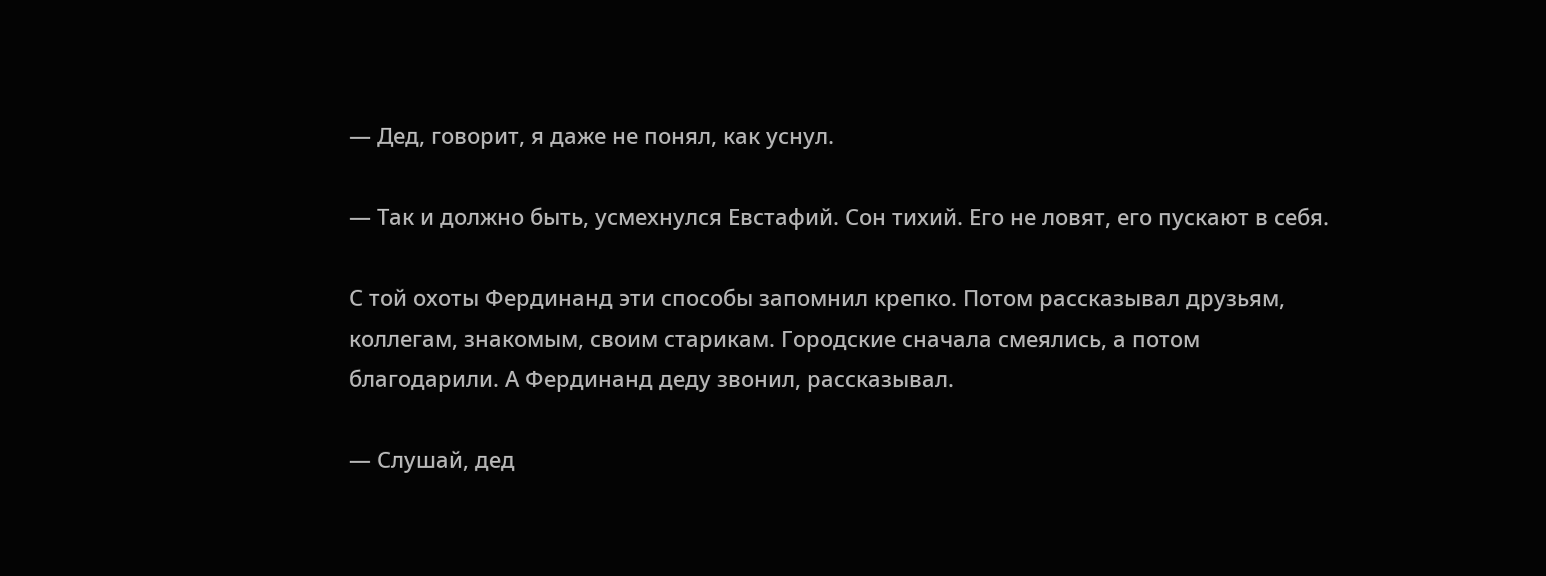— Дед, говорит, я даже не понял, как уснул.

— Так и должно быть, усмехнулся Евстафий. Сон тихий. Его не ловят, его пускают в себя.

С той охоты Фердинанд эти способы запомнил крепко. Потом рассказывал друзьям, коллегам, знакомым, своим старикам. Городские сначала смеялись, а потом благодарили. А Фердинанд деду звонил, рассказывал.

— Слушай, дед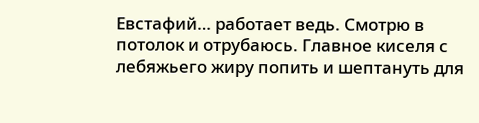Евстафий… работает ведь. Смотрю в потолок и отрубаюсь. Главное киселя с лебяжьего жиру попить и шептануть для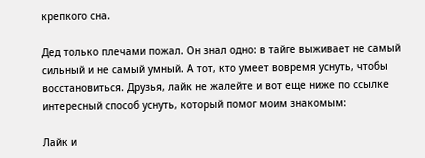крепкого сна.

Дед только плечами пожал. Он знал одно: в тайге выживает не самый сильный и не самый умный. А тот, кто умеет вовремя уснуть, чтобы восстановиться. Друзья, лайк не жалейте и вот еще ниже по ссылке интересный способ уснуть, который помог моим знакомым:

Лайк и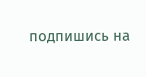подпишись на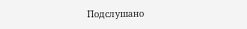Подслушано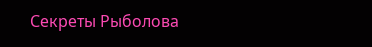Секреты Рыболова